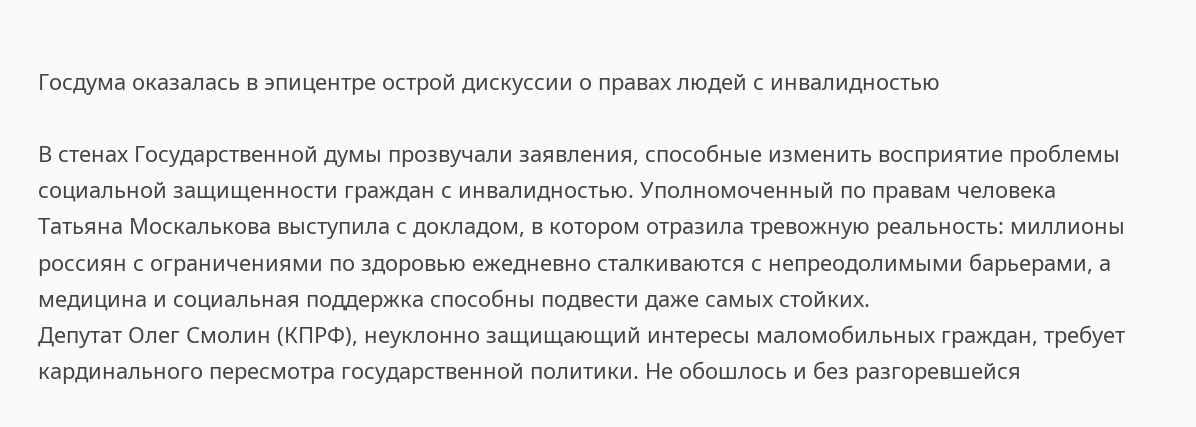Госдума оказалась в эпицентре острой дискуссии о правах людей с инвалидностью

В стенах Государственной думы прозвучали заявления, способные изменить восприятие проблемы социальной защищенности граждан с инвалидностью. Уполномоченный по правам человека Татьяна Москалькова выступила с докладом, в котором отразила тревожную реальность: миллионы россиян с ограничениями по здоровью ежедневно сталкиваются с непреодолимыми барьерами, а медицина и социальная поддержка способны подвести даже самых стойких.
Депутат Олег Смолин (КПРФ), неуклонно защищающий интересы маломобильных граждан, требует кардинального пересмотра государственной политики. Не обошлось и без разгоревшейся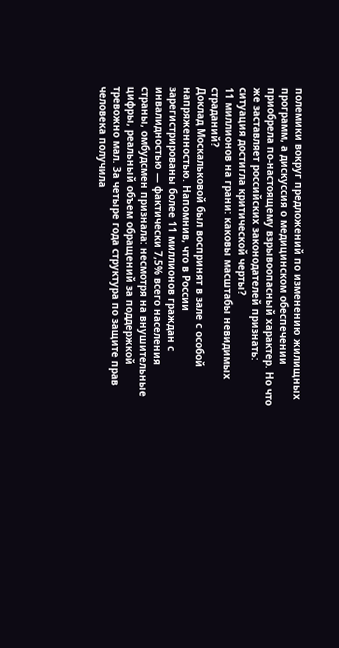полемики вокруг предложений по изменению жилищных программ, а дискуссия о медицинском обеспечении приобрела по-настоящему взрывоопасный характер. Но что же заставляет российских законодателей признать: ситуация достигла критической черты?
11 миллионов на грани: каковы масштабы невидимых страданий?
Доклад Москальковой был воспринят в зале с особой напряженностью. Напомнив, что в России зарегистрированы более 11 миллионов граждан с инвалидностью — фактически 7,5% всего населения страны, омбудсмен признала: несмотря на внушительные цифры, реальный объем обращений за поддержкой тревожно мал. За четыре года структура по защите прав человека получила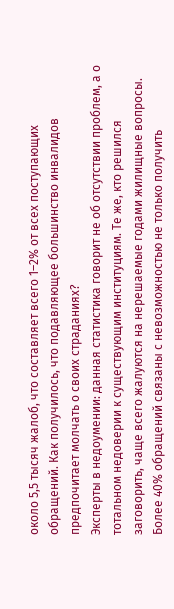около 5,5 тысяч жалоб, что составляет всего 1–2% от всех поступающих обращений. Как получилось, что подавляющее большинство инвалидов предпочитает молчать о своих страданиях?
Эксперты в недоумении: данная статистика говорит не об отсутствии проблем, а о тотальном недоверии к существующим институциям. Те же, кто решился заговорить, чаще всего жалуются на нерешаемые годами жилищные вопросы. Более 40% обращений связаны с невозможностью не только получить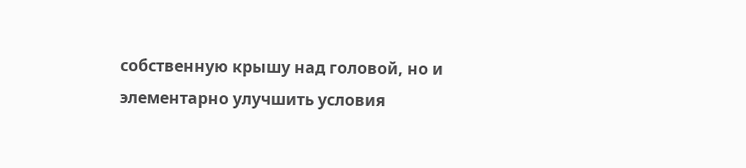собственную крышу над головой, но и элементарно улучшить условия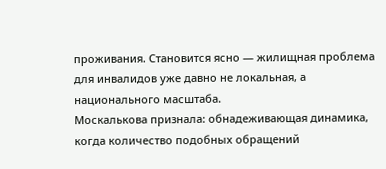проживания. Становится ясно — жилищная проблема для инвалидов уже давно не локальная, а национального масштаба.
Москалькова признала: обнадеживающая динамика, когда количество подобных обращений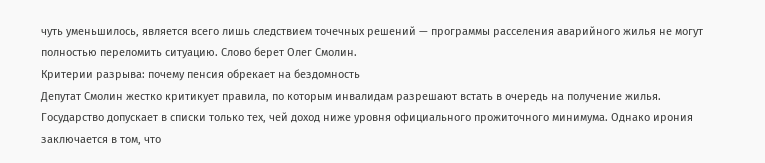чуть уменьшилось, является всего лишь следствием точечных решений — программы расселения аварийного жилья не могут полностью переломить ситуацию. Слово берет Олег Смолин.
Критерии разрыва: почему пенсия обрекает на бездомность
Депутат Смолин жестко критикует правила, по которым инвалидам разрешают встать в очередь на получение жилья. Государство допускает в списки только тех, чей доход ниже уровня официального прожиточного минимума. Однако ирония заключается в том, что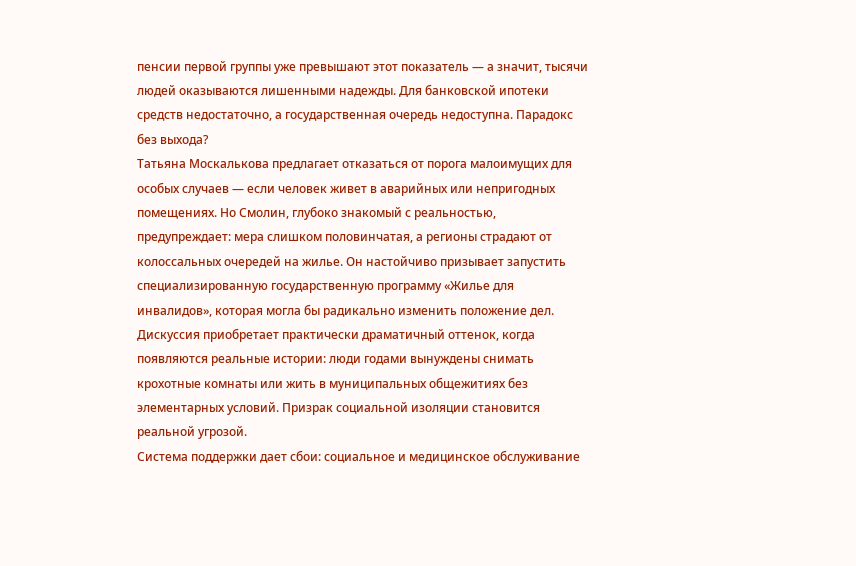пенсии первой группы уже превышают этот показатель — а значит, тысячи людей оказываются лишенными надежды. Для банковской ипотеки средств недостаточно, а государственная очередь недоступна. Парадокс без выхода?
Татьяна Москалькова предлагает отказаться от порога малоимущих для особых случаев — если человек живет в аварийных или непригодных помещениях. Но Смолин, глубоко знакомый с реальностью, предупреждает: мера слишком половинчатая, а регионы страдают от колоссальных очередей на жилье. Он настойчиво призывает запустить специализированную государственную программу «Жилье для инвалидов», которая могла бы радикально изменить положение дел.
Дискуссия приобретает практически драматичный оттенок, когда появляются реальные истории: люди годами вынуждены снимать крохотные комнаты или жить в муниципальных общежитиях без элементарных условий. Призрак социальной изоляции становится реальной угрозой.
Система поддержки дает сбои: социальное и медицинское обслуживание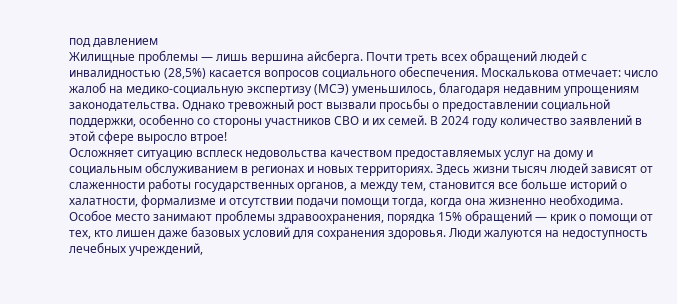под давлением
Жилищные проблемы — лишь вершина айсберга. Почти треть всех обращений людей с инвалидностью (28,5%) касается вопросов социального обеспечения. Москалькова отмечает: число жалоб на медико-социальную экспертизу (МСЭ) уменьшилось, благодаря недавним упрощениям законодательства. Однако тревожный рост вызвали просьбы о предоставлении социальной поддержки, особенно со стороны участников СВО и их семей. В 2024 году количество заявлений в этой сфере выросло втрое!
Осложняет ситуацию всплеск недовольства качеством предоставляемых услуг на дому и социальным обслуживанием в регионах и новых территориях. Здесь жизни тысяч людей зависят от слаженности работы государственных органов, а между тем, становится все больше историй о халатности, формализме и отсутствии подачи помощи тогда, когда она жизненно необходима.
Особое место занимают проблемы здравоохранения, порядка 15% обращений — крик о помощи от тех, кто лишен даже базовых условий для сохранения здоровья. Люди жалуются на недоступность лечебных учреждений,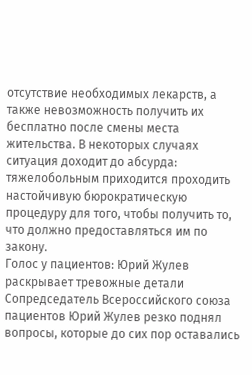отсутствие необходимых лекарств, а также невозможность получить их бесплатно после смены места жительства. В некоторых случаях ситуация доходит до абсурда: тяжелобольным приходится проходить настойчивую бюрократическую процедуру для того, чтобы получить то, что должно предоставляться им по закону.
Голос у пациентов: Юрий Жулев раскрывает тревожные детали
Сопредседатель Всероссийского союза пациентов Юрий Жулев резко поднял вопросы, которые до сих пор оставались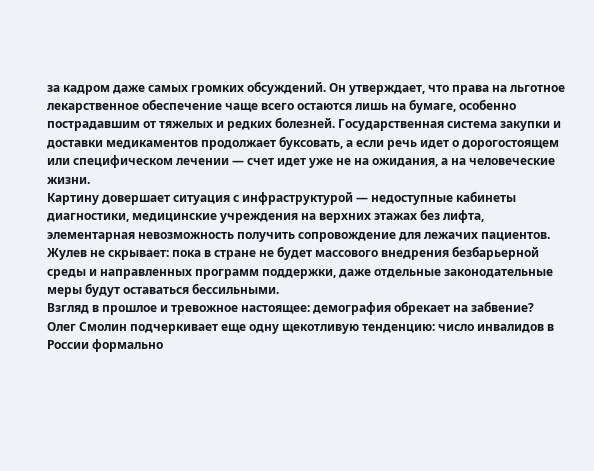за кадром даже самых громких обсуждений. Он утверждает, что права на льготное лекарственное обеспечение чаще всего остаются лишь на бумаге, особенно пострадавшим от тяжелых и редких болезней. Государственная система закупки и доставки медикаментов продолжает буксовать, а если речь идет о дорогостоящем или специфическом лечении — счет идет уже не на ожидания, а на человеческие жизни.
Картину довершает ситуация с инфраструктурой — недоступные кабинеты диагностики, медицинские учреждения на верхних этажах без лифта, элементарная невозможность получить сопровождение для лежачих пациентов. Жулев не скрывает: пока в стране не будет массового внедрения безбарьерной среды и направленных программ поддержки, даже отдельные законодательные меры будут оставаться бессильными.
Взгляд в прошлое и тревожное настоящее: демография обрекает на забвение?
Олег Смолин подчеркивает еще одну щекотливую тенденцию: число инвалидов в России формально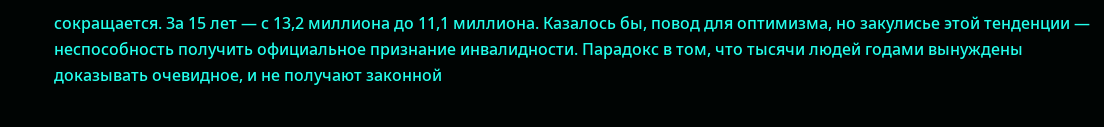сокращается. За 15 лет — с 13,2 миллиона до 11,1 миллиона. Казалось бы, повод для оптимизма, но закулисье этой тенденции — неспособность получить официальное признание инвалидности. Парадокс в том, что тысячи людей годами вынуждены доказывать очевидное, и не получают законной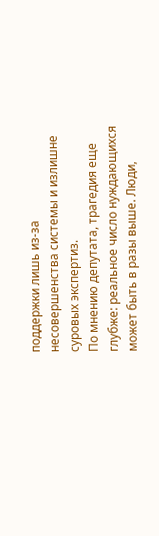поддержки лишь из-за несовершенства системы и излишне суровых экспертиз.
По мнению депутата, трагедия еще глубже: реальное число нуждающихся может быть в разы выше. Люди,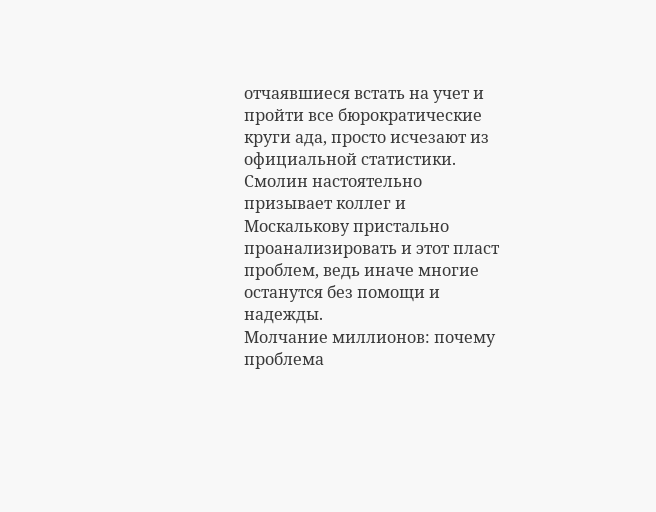отчаявшиеся встать на учет и пройти все бюрократические круги ада, просто исчезают из официальной статистики. Смолин настоятельно призывает коллег и Москалькову пристально проанализировать и этот пласт проблем, ведь иначе многие останутся без помощи и надежды.
Молчание миллионов: почему проблема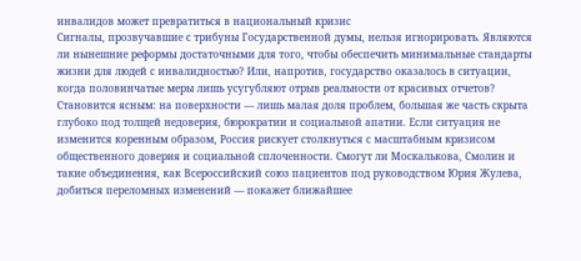инвалидов может превратиться в национальный кризис
Сигналы, прозвучавшие с трибуны Государственной думы, нельзя игнорировать. Являются ли нынешние реформы достаточными для того, чтобы обеспечить минимальные стандарты жизни для людей с инвалидностью? Или, напротив, государство оказалось в ситуации, когда половинчатые меры лишь усугубляют отрыв реальности от красивых отчетов?
Становится ясным: на поверхности — лишь малая доля проблем, большая же часть скрыта глубоко под толщей недоверия, бюрократии и социальной апатии. Если ситуация не изменится коренным образом, Россия рискует столкнуться с масштабным кризисом общественного доверия и социальной сплоченности. Смогут ли Москалькова, Смолин и такие объединения, как Всероссийский союз пациентов под руководством Юрия Жулева, добиться переломных изменений — покажет ближайшее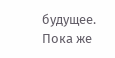будущее. Пока же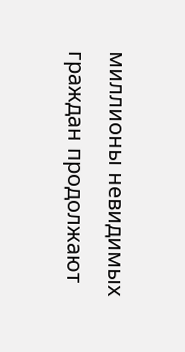миллионы невидимых граждан продолжают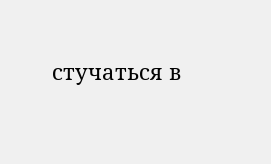стучаться в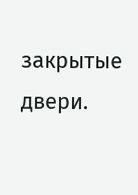закрытые двери.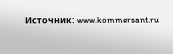Источник: www.kommersant.ru